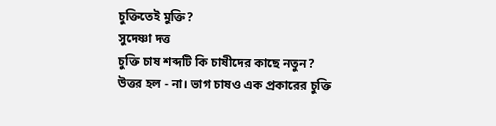চুক্তিতেই মুক্তি?
সুদেষ্ণা দত্ত
চুক্তি চাষ শব্দটি কি চাষীদের কাছে নতুন? উত্তর হল - না। ভাগ চাষও এক প্রকারের চুক্তি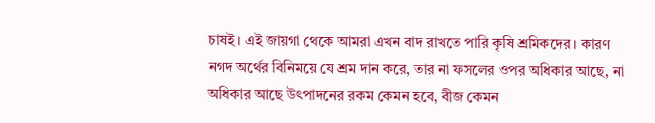চাষই। এই জায়গা থেকে আমরা এখন বাদ রাখতে পারি কৃষি শ্রমিকদের। কারণ নগদ অর্থের বিনিময়ে যে শ্রম দান করে, তার না ফসলের ওপর অধিকার আছে, না অধিকার আছে উৎপাদনের রকম কেমন হবে, বীজ কেমন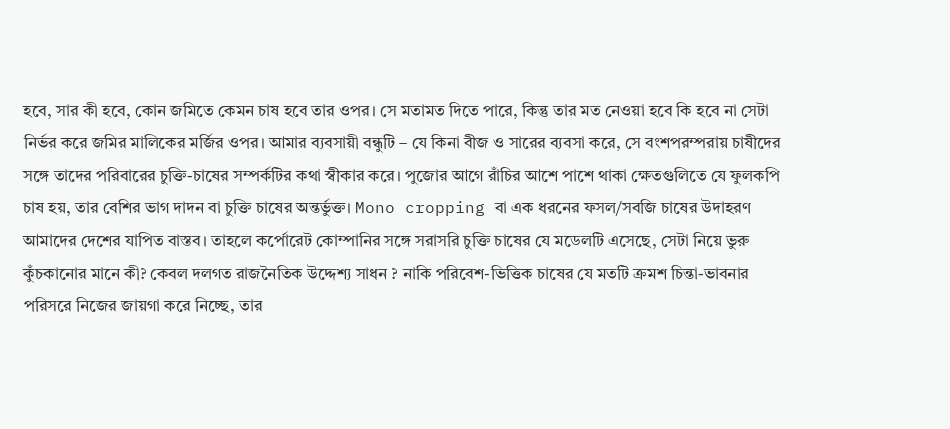হবে, সার কী হবে, কোন জমিতে কেমন চাষ হবে তার ওপর। সে মতামত দিতে পারে, কিন্তু তার মত নেওয়া হবে কি হবে না সেটা নির্ভর করে জমির মালিকের মর্জির ওপর। আমার ব্যবসায়ী বন্ধুটি – যে কিনা বীজ ও সারের ব্যবসা করে, সে বংশপরম্পরায় চাষীদের সঙ্গে তাদের পরিবারের চুক্তি-চাষের সম্পর্কটির কথা স্বীকার করে। পুজোর আগে রাঁচির আশে পাশে থাকা ক্ষেতগুলিতে যে ফুলকপি চাষ হয়, তার বেশির ভাগ দাদন বা চুক্তি চাষের অন্তর্ভুক্ত। Mono cropping বা এক ধরনের ফসল/সবজি চাষের উদাহরণ আমাদের দেশের যাপিত বাস্তব। তাহলে কর্পোরেট কোম্পানির সঙ্গে সরাসরি চুক্তি চাষের যে মডেলটি এসেছে, সেটা নিয়ে ভুরু কুঁচকানোর মানে কী? কেবল দলগত রাজনৈতিক উদ্দেশ্য সাধন ? নাকি পরিবেশ-ভিত্তিক চাষের যে মতটি ক্রমশ চিন্তা-ভাবনার পরিসরে নিজের জায়গা করে নিচ্ছে, তার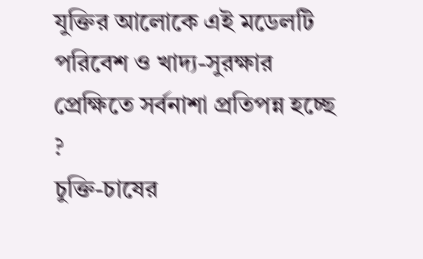যুক্তির আলোকে এই মডেলটি পরিবেশ ও খাদ্য-সুরক্ষার প্রেক্ষিতে সর্বনাশা প্রতিপন্ন হচ্ছে ?
চুক্তি-চাষের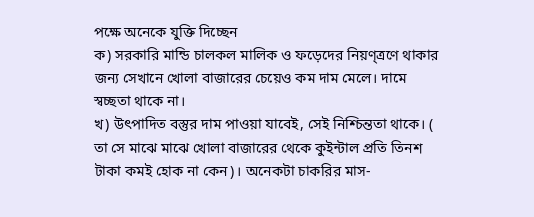পক্ষে অনেকে যুক্তি দিচ্ছেন
ক) সরকারি মান্ডি চালকল মালিক ও ফড়েদের নিয়ণ্ত্রণে থাকার জন্য সেখানে খোলা বাজারের চেয়েও কম দাম মেলে। দামে স্বচ্ছতা থাকে না।
খ) উৎপাদিত বস্তুর দাম পাওয়া যাবেই, সেই নিশ্চিন্ততা থাকে। ( তা সে মাঝে মাঝে খোলা বাজারের থেকে কুইন্টাল প্রতি তিনশ টাকা কমই হোক না কেন)। অনেকটা চাকরির মাস-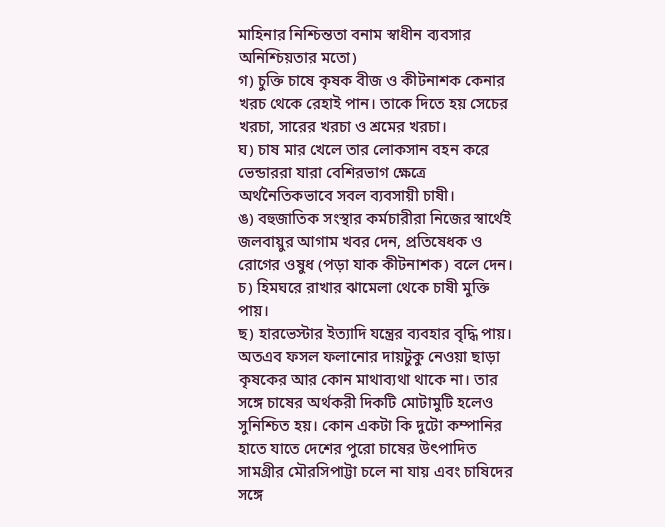মাহিনার নিশ্চিন্ততা বনাম স্বাধীন ব্যবসার অনিশ্চিয়তার মতো)
গ) চুক্তি চাষে কৃষক বীজ ও কীটনাশক কেনার খরচ থেকে রেহাই পান। তাকে দিতে হয় সেচের খরচা, সারের খরচা ও শ্রমের খরচা।
ঘ) চাষ মার খেলে তার লোকসান বহন করে ভেন্ডাররা যারা বেশিরভাগ ক্ষেত্রে অর্থনৈতিকভাবে সবল ব্যবসায়ী চাষী।
ঙ) বহুজাতিক সংস্থার কর্মচারীরা নিজের স্বার্থেই জলবায়ুর আগাম খবর দেন, প্রতিষেধক ও রোগের ওষুধ (পড়া যাক কীটনাশক) বলে দেন।
চ) হিমঘরে রাখার ঝামেলা থেকে চাষী মুক্তি পায়।
ছ) হারভেস্টার ইত্যাদি যন্ত্রের ব্যবহার বৃদ্ধি পায়।
অতএব ফসল ফলানোর দায়টুকু নেওয়া ছাড়া কৃষকের আর কোন মাথাব্যথা থাকে না। তার সঙ্গে চাষের অর্থকরী দিকটি মোটামুটি হলেও সুনিশ্চিত হয়। কোন একটা কি দুটো কম্পানির হাতে যাতে দেশের পুরো চাষের উৎপাদিত সামগ্রীর মৌরসিপাট্টা চলে না যায় এবং চাষিদের সঙ্গে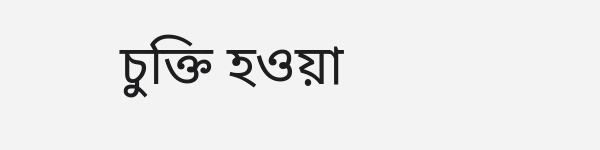চুক্তি হওয়া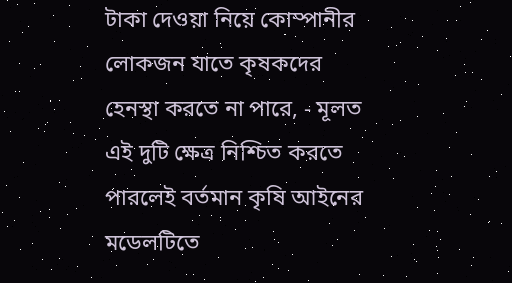টাকা দেওয়া নিয়ে কোম্পানীর লোকজন যাতে কৃষকদের হেনস্থা করতে না পারে, - মূলত এই দুটি ক্ষেত্র নিশ্চিত করতে পারলেই বর্তমান কৃষি আইনের মডেলটিতে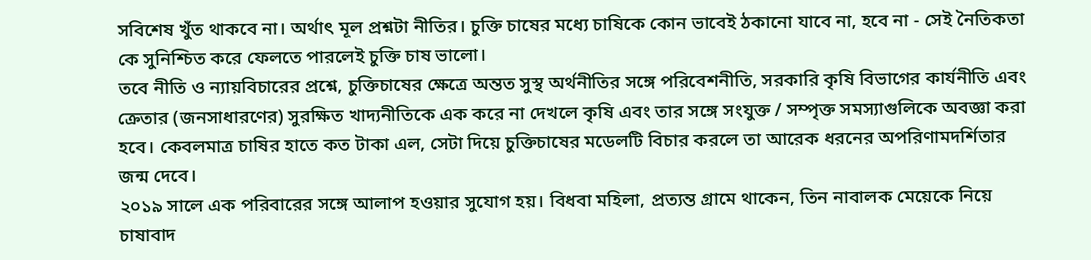সবিশেষ খুঁত থাকবে না। অর্থাৎ মূল প্রশ্নটা নীতির। চুক্তি চাষের মধ্যে চাষিকে কোন ভাবেই ঠকানো যাবে না, হবে না - সেই নৈতিকতা কে সুনিশ্চিত করে ফেলতে পারলেই চুক্তি চাষ ভালো।
তবে নীতি ও ন্যায়বিচারের প্রশ্নে, চুক্তিচাষের ক্ষেত্রে অন্তত সুস্থ অর্থনীতির সঙ্গে পরিবেশনীতি, সরকারি কৃষি বিভাগের কার্যনীতি এবং ক্রেতার (জনসাধারণের) সুরক্ষিত খাদ্যনীতিকে এক করে না দেখলে কৃষি এবং তার সঙ্গে সংযুক্ত / সম্পৃক্ত সমস্যাগুলিকে অবজ্ঞা করা হবে। কেবলমাত্র চাষির হাতে কত টাকা এল, সেটা দিয়ে চুক্তিচাষের মডেলটি বিচার করলে তা আরেক ধরনের অপরিণামদর্শিতার জন্ম দেবে।
২০১৯ সালে এক পরিবারের সঙ্গে আলাপ হওয়ার সুযোগ হয়। বিধবা মহিলা, প্রত্যন্ত গ্রামে থাকেন, তিন নাবালক মেয়েকে নিয়ে চাষাবাদ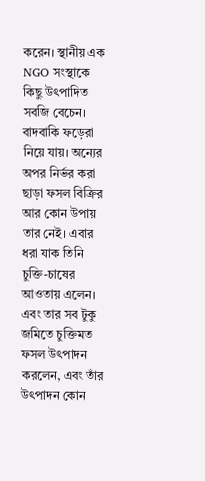করেন। স্থানীয় এক NGO সংস্থাকে কিছু উৎপাদিত সবজি বেচেন। বাদবাকি ফড়েরা নিয়ে যায়। অন্যের অপর নির্ভর করা ছাড়া ফসল বিক্রির আর কোন উপায় তার নেই। এবার ধরা যাক তিনি চুক্তি-চাষের আওতায় এলেন। এবং তার সব টুকু জমিতে চুক্তিমত ফসল উৎপাদন করলেন, এবং তাঁর উৎপাদন কোন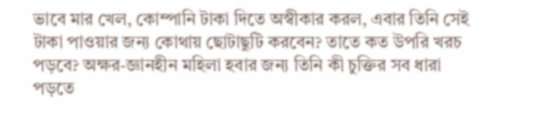ভাবে মার খেল, কোম্পানি টাকা দিতে অস্বীকার করল, এবার তিনি সেই টাকা পাওয়ার জন্য কোথায় ছোটাছুটি করবেন? তাতে কত উপরি খরচ পড়বে? অক্ষর-জ্ঞানহীন মহিলা হবার জন্য তিনি কী চুক্তির সব ধারা পড়তে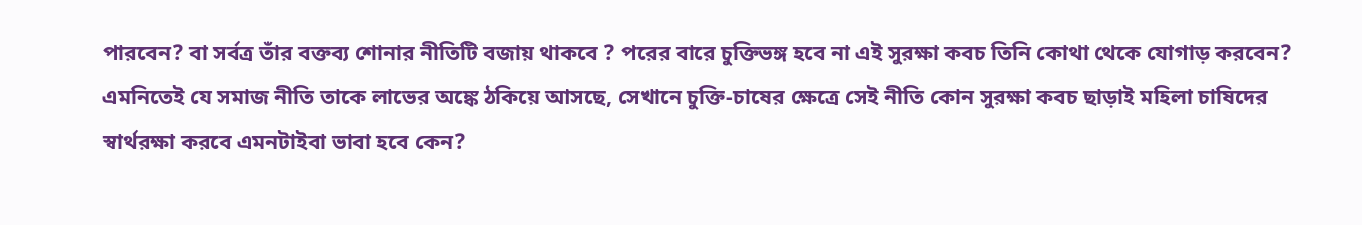পারবেন? বা সর্বত্র তাঁর বক্তব্য শোনার নীতিটি বজায় থাকবে ? পরের বারে চুক্তিভঙ্গ হবে না এই সুরক্ষা কবচ তিনি কোথা থেকে যোগাড় করবেন? এমনিতেই যে সমাজ নীতি তাকে লাভের অঙ্কে ঠকিয়ে আসছে, সেখানে চুক্তি-চাষের ক্ষেত্রে সেই নীতি কোন সুরক্ষা কবচ ছাড়াই মহিলা চাষিদের স্বার্থরক্ষা করবে এমনটাইবা ভাবা হবে কেন?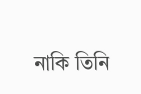নাকি তিনি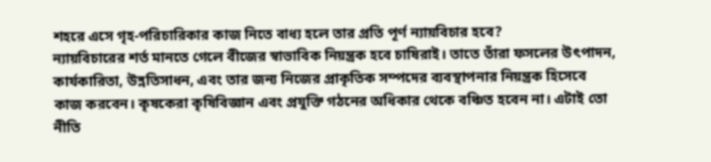শহরে এসে গৃহ-পরিচারিকার কাজ নিতে বাধ্য হলে তার প্রতি পূর্ণ ন্যায়বিচার হবে?
ন্যায়বিচারের শর্ত মানতে গেলে বীজের স্বাভাবিক নিয়ন্ত্রক হবে চাষিরাই। তাতে তাঁরা ফসলের উৎপাদন, কার্যকারিতা, উন্নতিসাধন, এবং তার জন্য নিজের প্রাকৃতিক সম্পদের ব্যবস্থাপনার নিয়ন্ত্রক হিসেবে কাজ করবেন। কৃষকেরা কৃষিবিজ্ঞান এবং প্রযুক্তি গঠনের অধিকার থেকে বঞ্চিত হবেন না। এটাই তো নীতি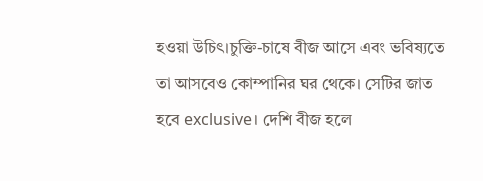হওয়া উচিৎ।চুক্তি-চাষে বীজ আসে এবং ভবিষ্যতে তা আসবেও কোম্পানির ঘর থেকে। সেটির জাত হবে exclusive। দেশি বীজ হলে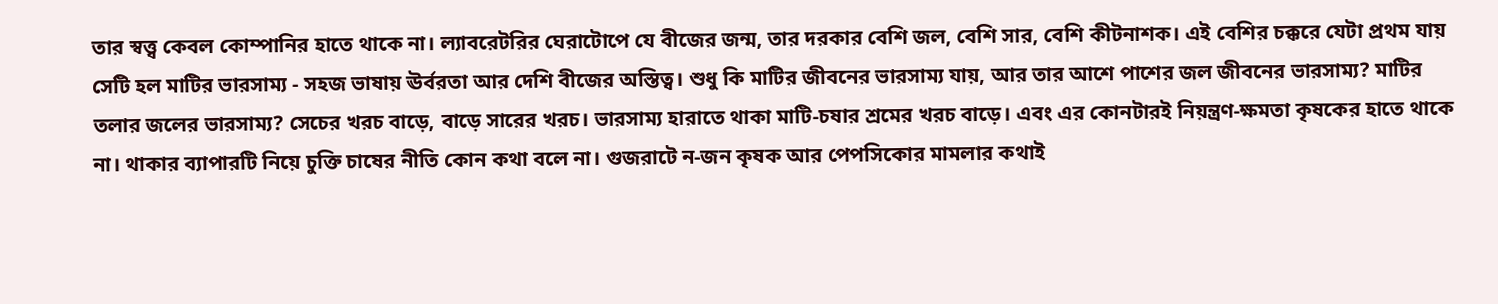তার স্বত্ত্ব কেবল কোম্পানির হাতে থাকে না। ল্যাবরেটরির ঘেরাটোপে যে বীজের জন্ম, তার দরকার বেশি জল, বেশি সার, বেশি কীটনাশক। এই বেশির চক্করে যেটা প্রথম যায় সেটি হল মাটির ভারসাম্য - সহজ ভাষায় ঊর্বরতা আর দেশি বীজের অস্তিত্ব। শুধু কি মাটির জীবনের ভারসাম্য যায়, আর তার আশে পাশের জল জীবনের ভারসাম্য? মাটির তলার জলের ভারসাম্য? সেচের খরচ বাড়ে, বাড়ে সারের খরচ। ভারসাম্য হারাতে থাকা মাটি-চষার শ্রমের খরচ বাড়ে। এবং এর কোনটারই নিয়ন্ত্রণ-ক্ষমতা কৃষকের হাতে থাকে না। থাকার ব্যাপারটি নিয়ে চুক্তি চাষের নীতি কোন কথা বলে না। গুজরাটে ন-জন কৃষক আর পেপসিকোর মামলার কথাই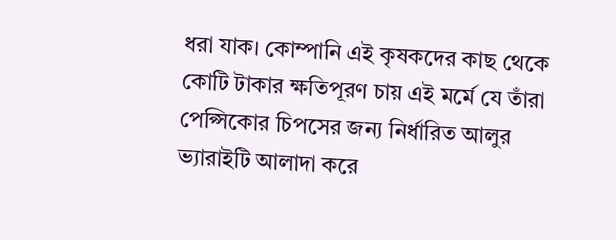ধরা যাক। কোম্পানি এই কৃষকদের কাছ থেকে কোটি টাকার ক্ষতিপূরণ চায় এই মর্মে যে তাঁরা পেপ্সিকোর চিপসের জন্য নির্ধারিত আলুর ভ্যারাইটি আলাদা করে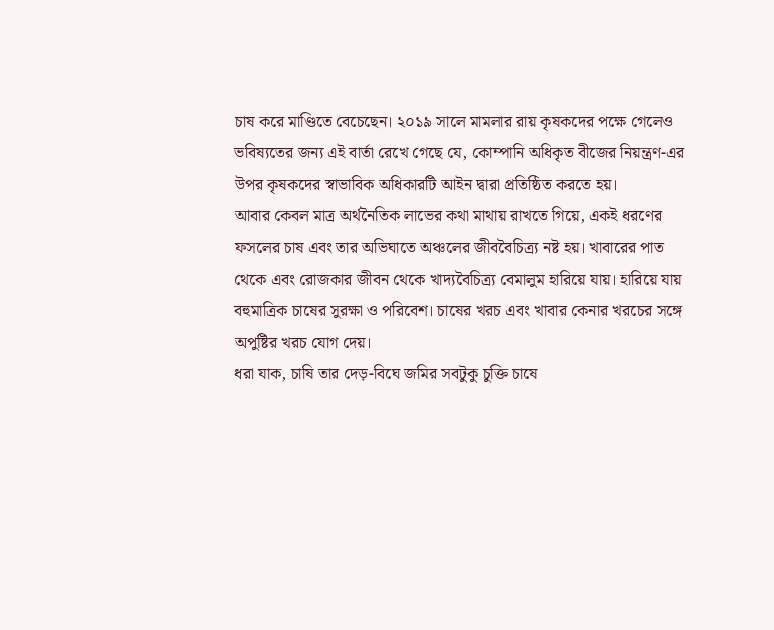চাষ করে মাণ্ডিতে বেচেছেন। ২০১৯ সালে মামলার রায় কৃষকদের পক্ষে গেলেও ভবিষ্যতের জন্য এই বার্তা রেখে গেছে যে, কোম্পানি অধিকৃত বীজের নিয়ন্ত্রণ-এর উপর কৃষকদের স্বাভাবিক অধিকারটি আইন দ্বারা প্রতিষ্ঠিত করতে হয়।
আবার কেবল মাত্র অর্থনৈতিক লাভের কথা মাথায় রাখতে গিয়ে, একই ধরণের ফসলের চাষ এবং তার অভিঘাতে অঞ্চলের জীববৈচিত্র্য নষ্ট হয়। খাবারের পাত থেকে এবং রোজকার জীবন থেকে খাদ্যবৈচিত্র্য বেমালুম হারিয়ে যায়। হারিয়ে যায় বহুমাত্রিক চাষের সুরক্ষা ও পরিবেশ। চাষের খরচ এবং খাবার কেনার খরচের সঙ্গে অপুষ্টির খরচ যোগ দেয়।
ধরা যাক, চাষি তার দেড়-বিঘে জমির সবটুকু চুক্তি চাষে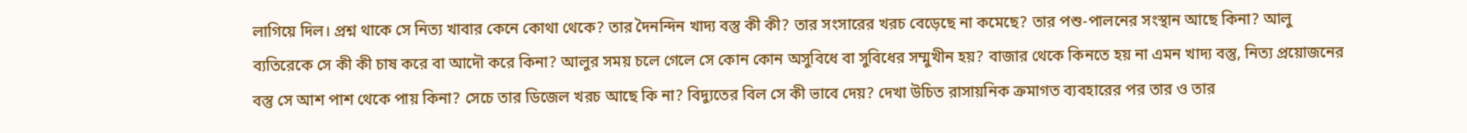লাগিয়ে দিল। প্রশ্ন থাকে সে নিত্য খাবার কেনে কোথা থেকে? তার দৈনন্দিন খাদ্য বস্তু কী কী? তার সংসারের খরচ বেড়েছে না কমেছে? তার পশু-পালনের সংস্থান আছে কিনা? আলু ব্যতিরেকে সে কী কী চাষ করে বা আদৌ করে কিনা? আলুর সময় চলে গেলে সে কোন কোন অসুবিধে বা সুবিধের সম্মুখীন হয়? বাজার থেকে কিনতে হয় না এমন খাদ্য বস্তু, নিত্য প্রয়োজনের বস্তু সে আশ পাশ থেকে পায় কিনা? সেচে তার ডিজেল খরচ আছে কি না? বিদ্যুতের বিল সে কী ভাবে দেয়? দেখা উচিত রাসায়নিক ক্রমাগত ব্যবহারের পর তার ও তার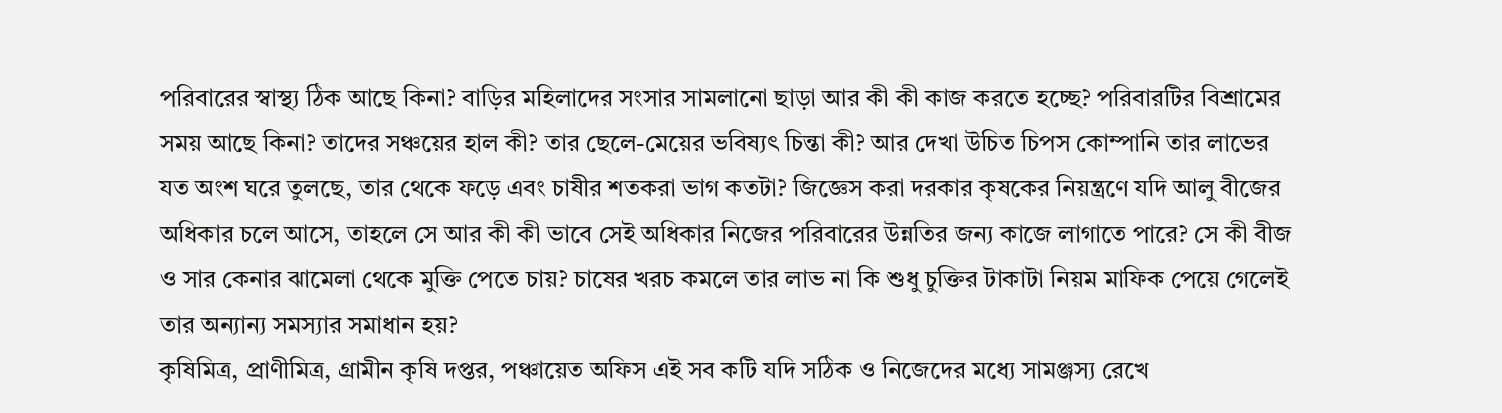পরিবারের স্বাস্থ্য ঠিক আছে কিনা? বাড়ির মহিলাদের সংসার সামলানো ছাড়া আর কী কী কাজ করতে হচ্ছে? পরিবারটির বিশ্রামের সময় আছে কিনা? তাদের সঞ্চয়ের হাল কী? তার ছেলে-মেয়ের ভবিষ্যৎ চিন্তা কী? আর দেখা উচিত চিপস কোম্পানি তার লাভের যত অংশ ঘরে তুলছে, তার থেকে ফড়ে এবং চাষীর শতকরা ভাগ কতটা? জিজ্ঞেস করা দরকার কৃষকের নিয়ন্ত্রণে যদি আলু বীজের অধিকার চলে আসে, তাহলে সে আর কী কী ভাবে সেই অধিকার নিজের পরিবারের উন্নতির জন্য কাজে লাগাতে পারে? সে কী বীজ ও সার কেনার ঝামেলা থেকে মুক্তি পেতে চায়? চাষের খরচ কমলে তার লাভ না কি শুধু চুক্তির টাকাটা নিয়ম মাফিক পেয়ে গেলেই তার অন্যান্য সমস্যার সমাধান হয়?
কৃষিমিত্র, প্রাণীমিত্র, গ্রামীন কৃষি দপ্তর, পঞ্চায়েত অফিস এই সব কটি যদি সঠিক ও নিজেদের মধ্যে সামঞ্জস্য রেখে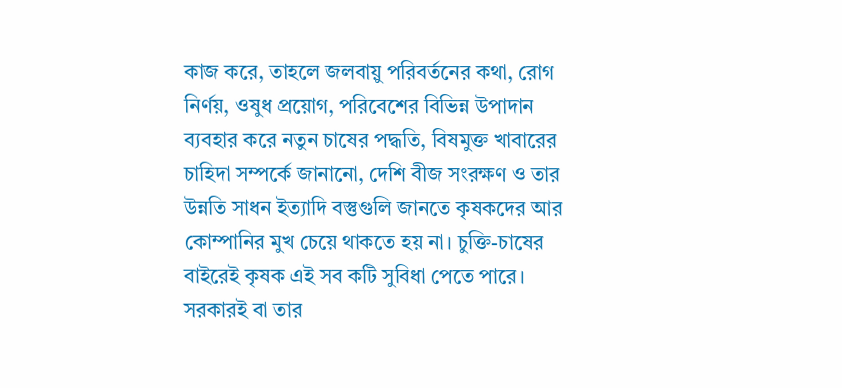কাজ করে, তাহলে জলবায়ু পরিবর্তনের কথা, রোগ নির্ণয়, ওষুধ প্রয়োগ, পরিবেশের বিভিন্ন উপাদান ব্যবহার করে নতুন চাষের পদ্ধতি, বিষমুক্ত খাবারের চাহিদা সম্পর্কে জানানো, দেশি বীজ সংরক্ষণ ও তার উন্নতি সাধন ইত্যাদি বস্তুগুলি জানতে কৃষকদের আর কোম্পানির মুখ চেয়ে থাকতে হয় না। চুক্তি-চাষের বাইরেই কৃষক এই সব কটি সুবিধা পেতে পারে। সরকারই বা তার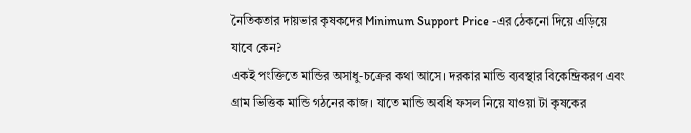নৈতিকতার দায়ভার কৃষকদের Minimum Support Price -এর ঠেকনো দিয়ে এড়িয়ে যাবে কেন?
একই পংক্তিতে মান্ডির অসাধু-চক্রের কথা আসে। দরকার মান্ডি ব্যবস্থার বিকেন্দ্রিকরণ এবং গ্রাম ভিত্তিক মান্ডি গঠনের কাজ। যাতে মান্ডি অবধি ফসল নিয়ে যাওয়া টা কৃষকের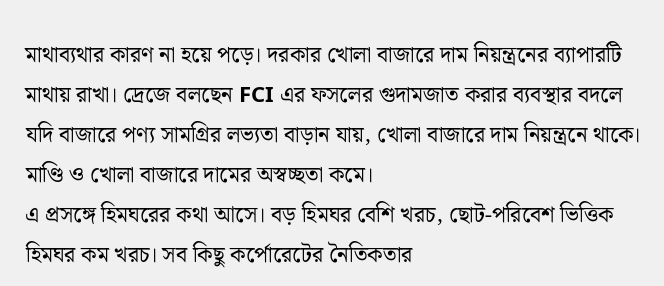মাথাব্যথার কারণ না হয়ে পড়ে। দরকার খোলা বাজারে দাম নিয়ন্ত্রনের ব্যাপারটি মাথায় রাখা। দ্রেজে বলছেন FCI এর ফসলের গুদামজাত করার ব্যবস্থার বদলে যদি বাজারে পণ্য সামগ্রির লভ্যতা বাড়ান যায়, খোলা বাজারে দাম নিয়ন্ত্রনে থাকে। মাণ্ডি ও খোলা বাজারে দামের অস্বচ্ছতা কমে।
এ প্রসঙ্গে হিমঘরের কথা আসে। বড় হিমঘর বেশি খরচ, ছোট-পরিবেশ ভিত্তিক হিমঘর কম খরচ। সব কিছু কর্পোরেটের নৈতিকতার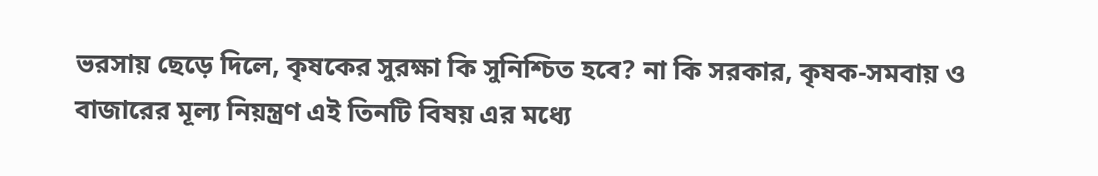ভরসায় ছেড়ে দিলে, কৃষকের সুরক্ষা কি সুনিশ্চিত হবে? না কি সরকার, কৃষক-সমবায় ও বাজারের মূল্য নিয়ন্ত্রণ এই তিনটি বিষয় এর মধ্যে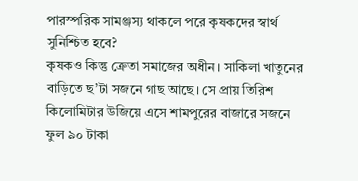পারস্পরিক সামঞ্জস্য থাকলে পরে কৃষকদের স্বার্থ সুনিশ্চিত হবে?
কৃষকও কিন্তু ক্রেতা সমাজের অধীন। সাকিলা খাতুনের বাড়িতে ছ’টা সজনে গাছ আছে। সে প্রায় তিরিশ কিলোমিটার উজিয়ে এসে শামপুরের বাজারে সজনে ফুল ৯০ টাকা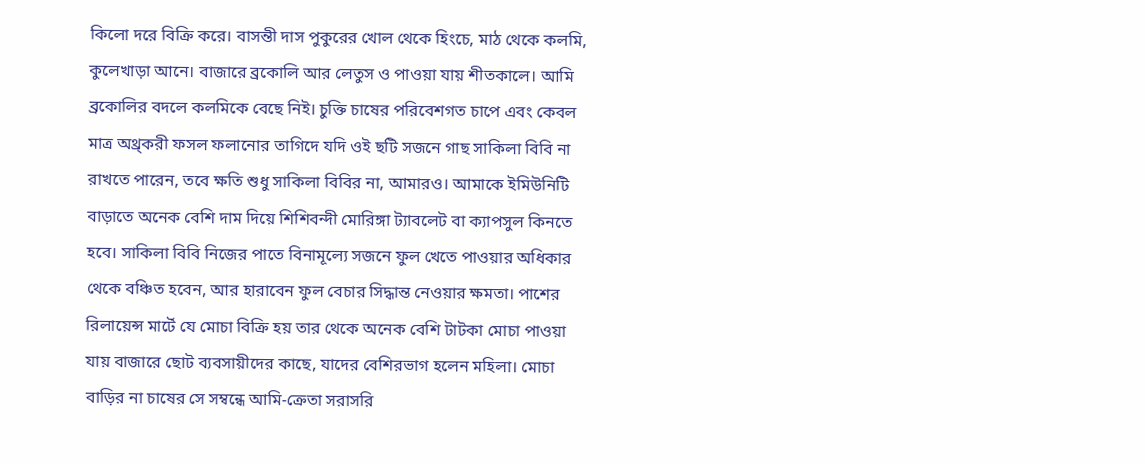কিলো দরে বিক্রি করে। বাসন্তী দাস পুকুরের খোল থেকে হিংচে, মাঠ থেকে কলমি, কুলেখাড়া আনে। বাজারে ব্রকোলি আর লেতুস ও পাওয়া যায় শীতকালে। আমি ব্রকোলির বদলে কলমিকে বেছে নিই। চুক্তি চাষের পরিবেশগত চাপে এবং কেবল মাত্র অ্র্থকরী ফসল ফলানোর তাগিদে যদি ওই ছটি সজনে গাছ সাকিলা বিবি না রাখতে পারেন, তবে ক্ষতি শুধু সাকিলা বিবির না, আমারও। আমাকে ইমিউনিটি বাড়াতে অনেক বেশি দাম দিয়ে শিশিবন্দী মোরিঙ্গা ট্যাবলেট বা ক্যাপসুল কিনতে হবে। সাকিলা বিবি নিজের পাতে বিনামূল্যে সজনে ফুল খেতে পাওয়ার অধিকার থেকে বঞ্চিত হবেন, আর হারাবেন ফুল বেচার সিদ্ধান্ত নেওয়ার ক্ষমতা। পাশের রিলায়েন্স মার্টে যে মোচা বিক্রি হয় তার থেকে অনেক বেশি টাটকা মোচা পাওয়া যায় বাজারে ছোট ব্যবসায়ীদের কাছে, যাদের বেশিরভাগ হলেন মহিলা। মোচা বাড়ির না চাষের সে সম্বন্ধে আমি-ক্রেতা সরাসরি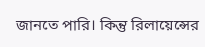জানতে পারি। কিন্তু রিলায়েন্সের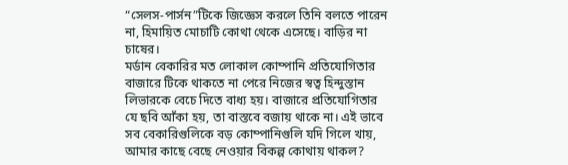“সেলস-পার্সন”টিকে জিজ্ঞেস করলে তিনি বলতে পারেন না, হিমায়িত মোচাটি কোথা থেকে এসেছে। বাড়ির না চাষের।
মর্ডান বেকারির মত লোকাল কোম্পানি প্রতিযোগিতার বাজারে টিকে থাকতে না পেরে নিজের স্বত্ব হিন্দুস্তান লিভারকে বেচে দিতে বাধ্য হয়। বাজারে প্রতিযোগিতার যে ছবি আঁকা হয়, তা বাস্তবে বজায় থাকে না। এই ভাবে সব বেকারিগুলিকে বড় কোম্পানিগুলি যদি গিলে খায়, আমার কাছে বেছে নেওয়ার বিকল্প কোথায় থাকল?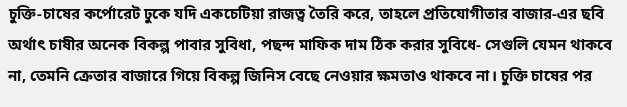চুক্তি-চাষের কর্পোরেট ঢুকে যদি একচেটিয়া রাজত্ব তৈরি করে, তাহলে প্রতিযোগীতার বাজার-এর ছবি অর্থাৎ চাষীর অনেক বিকল্প পাবার সুবিধা, পছন্দ মাফিক দাম ঠিক করার সুবিধে- সেগুলি যেমন থাকবে না, তেমনি ক্রেতার বাজারে গিয়ে বিকল্প জিনিস বেছে নেওয়ার ক্ষমতাও থাকবে না। চুক্তি চাষের পর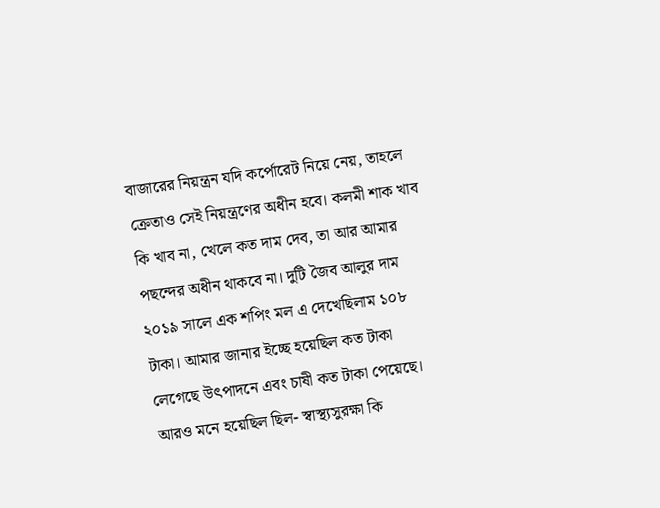বাজারের নিয়ন্ত্রন যদি কর্পোরেট নিয়ে নেয়, তাহলে ক্রেতাও সেই নিয়ন্ত্রণের অধীন হবে। কলমী শাক খাব কি খাব না, খেলে কত দাম দেব, তা আর আমার পছন্দের অধীন থাকবে না। দুটি জৈব আলুর দাম ২০১৯ সালে এক শপিং মল এ দেখেছিলাম ১০৮ টাকা। আমার জানার ইচ্ছে হয়েছিল কত টাকা লেগেছে উৎপাদনে এবং চাষী কত টাকা পেয়েছে। আরও মনে হয়েছিল ছিল- স্বাস্থ্যসুরক্ষা কি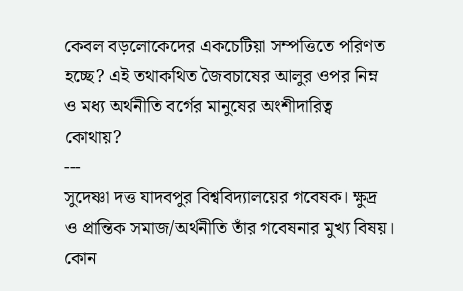কেবল বড়লোকেদের একচেটিয়া সম্পত্তিতে পরিণত হচ্ছে? এই তথাকথিত জৈবচাষের আলুর ওপর নিম্ন ও মধ্য অর্থনীতি বর্গের মানুষের অংশীদারিত্ব কোথায়?
---
সুদেষ্ণা দত্ত যাদবপুর বিশ্ববিদ্যালয়ের গবেষক। ক্ষুদ্র ও প্রান্তিক সমাজ/অর্থনীতি তাঁর গবেষনার মুখ্য বিষয়।
কোন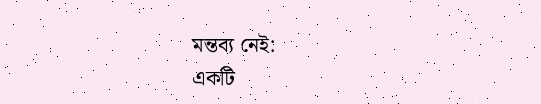মন্তব্য নেই:
একটি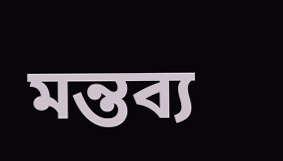মন্তব্য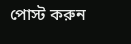পোস্ট করুন